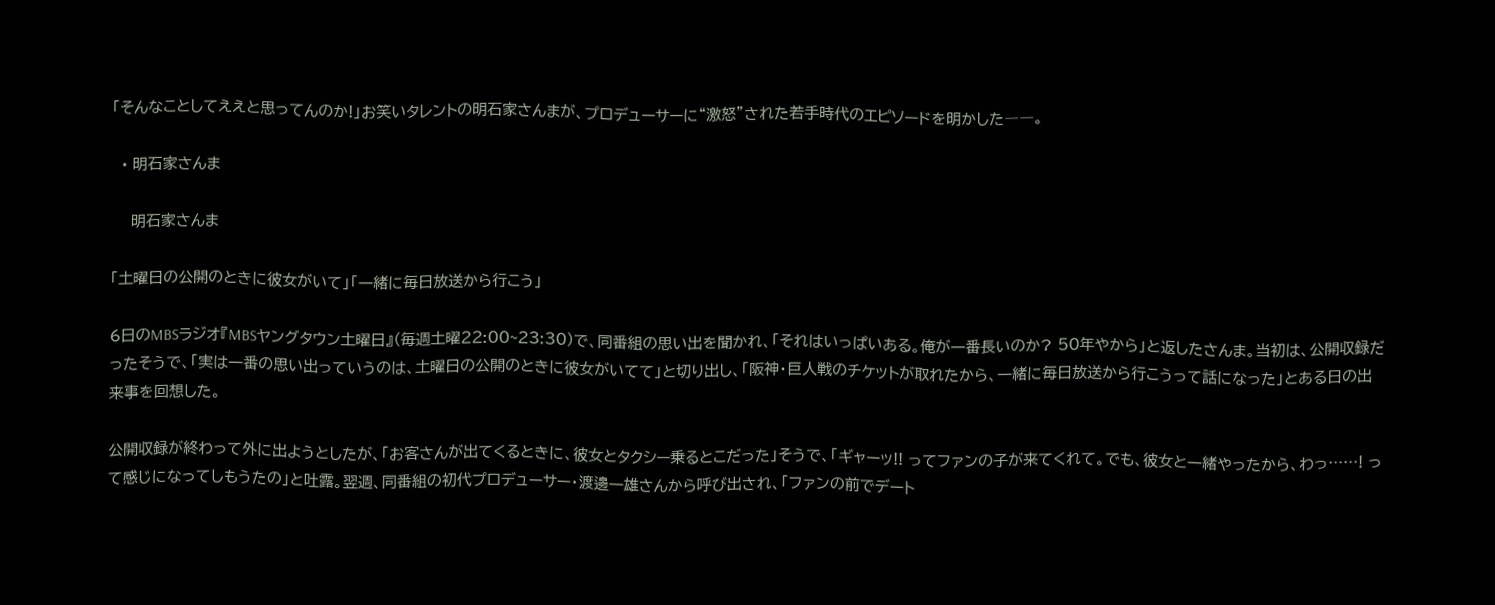「そんなことしてええと思ってんのか!」お笑いタレントの明石家さんまが、プロデューサーに“激怒”された若手時代のエピソードを明かした――。

  • 明石家さんま

    明石家さんま

「土曜日の公開のときに彼女がいて」「一緒に毎日放送から行こう」

6日のMBSラジオ『MBSヤングタウン土曜日』(毎週土曜22:00~23:30)で、同番組の思い出を聞かれ、「それはいっぱいある。俺が一番長いのか? 50年やから」と返したさんま。当初は、公開収録だったそうで、「実は一番の思い出っていうのは、土曜日の公開のときに彼女がいてて」と切り出し、「阪神・巨人戦のチケットが取れたから、一緒に毎日放送から行こうって話になった」とある日の出来事を回想した。

公開収録が終わって外に出ようとしたが、「お客さんが出てくるときに、彼女とタクシー乗るとこだった」そうで、「ギャーッ!! ってファンの子が来てくれて。でも、彼女と一緒やったから、わっ……! って感じになってしもうたの」と吐露。翌週、同番組の初代プロデューサー・渡邊一雄さんから呼び出され、「ファンの前でデート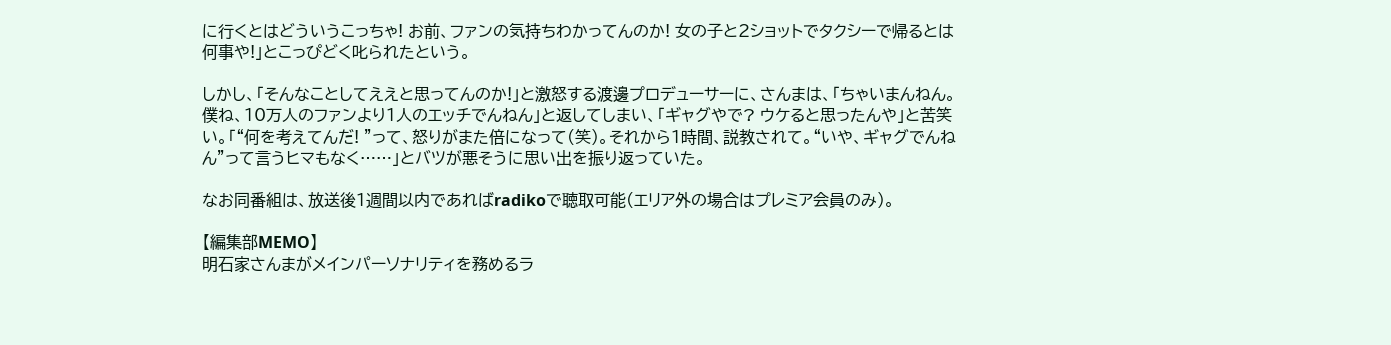に行くとはどういうこっちゃ! お前、ファンの気持ちわかってんのか! 女の子と2ショットでタクシーで帰るとは何事や!」とこっぴどく叱られたという。

しかし、「そんなことしてええと思ってんのか!」と激怒する渡邊プロデューサーに、さんまは、「ちゃいまんねん。僕ね、10万人のファンより1人のエッチでんねん」と返してしまい、「ギャグやで? ウケると思ったんや」と苦笑い。「“何を考えてんだ! ”って、怒りがまた倍になって(笑)。それから1時間、説教されて。“いや、ギャグでんねん”って言うヒマもなく……」とバツが悪そうに思い出を振り返っていた。

なお同番組は、放送後1週間以内であればradikoで聴取可能(エリア外の場合はプレミア会員のみ)。

【編集部MEMO】
明石家さんまがメインパーソナリティを務めるラ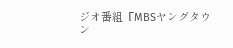ジオ番組『MBSヤングタウン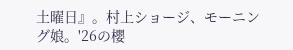土曜日』。村上ショージ、モーニング娘。'26の櫻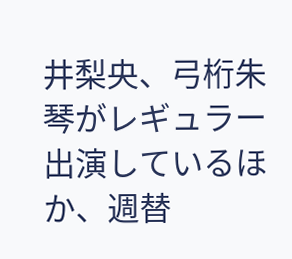井梨央、弓桁朱琴がレギュラー出演しているほか、週替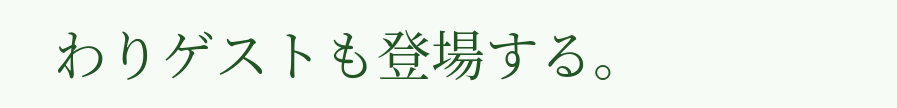わりゲストも登場する。